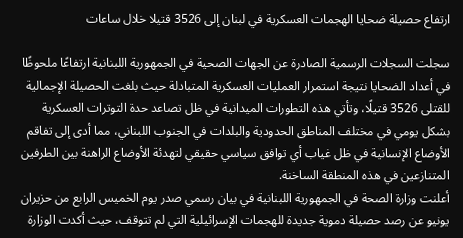ارتفاع حصيلة ضحايا الهجمات العسكرية في لبنان إلى 3526 قتيلا خلال ساعات

سجلت السجلات الرسمية الصادرة عن الجهات الصحية في الجمهورية اللبنانية ارتفاعًا ملحوظًا في أعداد الضحايا نتيجة استمرار العمليات العسكرية المتبادلة حيث بلغت الحصيلة الإجمالية للقتلى 3526 قتيلًا، وتأتي هذه التطورات الميدانية في ظل تصاعد حدة التوترات العسكرية بشكل يومي في مختلف المناطق الحدودية والبلدات في الجنوب اللبناني، مما أدى إلى تفاقم الأوضاع الإنسانية في ظل غياب أي توافق سياسي حقيقي لتهدئة الأوضاع الراهنة بين الطرفين المتنازعين في هذه المنطقة الساخنة.
أعلنت وزارة الصحة في الجمهورية اللبنانية في بيان رسمي صدر يوم الخميس الرابع من حزيران يونيو عن رصد حصيلة دموية جديدة للهجمات الإسرائيلية التي لم تتوقف، حيث أكدت الوزارة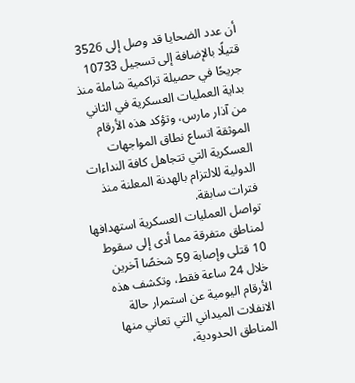أن عدد الضحايا قد وصل إلى 3526 قتيلًا بالإضافة إلى تسجيل 10733 جريحًا في حصيلة تراكمية شاملة منذ بداية العمليات العسكرية في الثاني من آذار مارس، وتؤكد هذه الأرقام الموثقة اتساع نطاق المواجهات العسكرية التي تتجاهل كافة النداءات الدولية للالتزام بالهدنة المعلنة منذ فترات سابقة.
تواصل العمليات العسكرية استهدافها لمناطق متفرقة مما أدى إلى سقوط 10 قتلى وإصابة 59 شخصًا آخرين خلال 24 ساعة فقط، وتكشف هذه الأرقام اليومية عن استمرار حالة الانفلات الميداني التي تعاني منها المناطق الحدودية،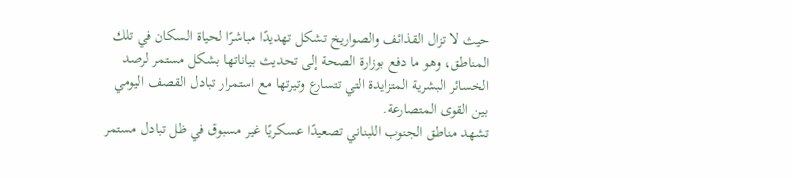حيث لا تزال القذائف والصواريخ تشكل تهديدًا مباشرًا لحياة السكان في تلك المناطق، وهو ما دفع بوزارة الصحة إلى تحديث بياناتها بشكل مستمر لرصد الخسائر البشرية المتزايدة التي تتسارع وتيرتها مع استمرار تبادل القصف اليومي بين القوى المتصارعة.
تشهد مناطق الجنوب اللبناني تصعيدًا عسكريًا غير مسبوق في ظل تبادل مستمر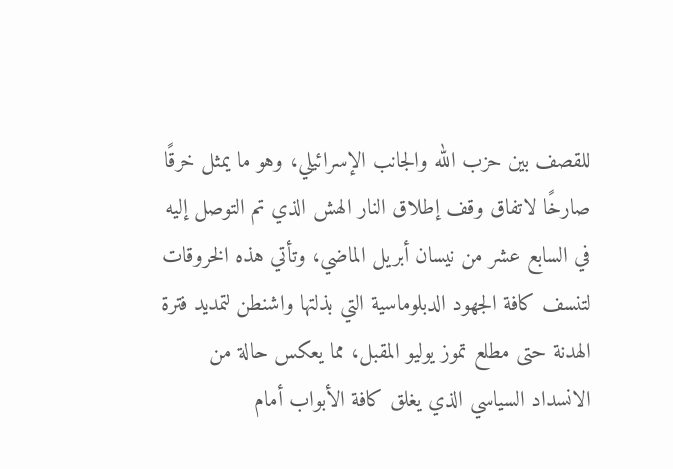للقصف بين حزب الله والجانب الإسرائيلي، وهو ما يمثل خرقًا صارخًا لاتفاق وقف إطلاق النار الهش الذي تم التوصل إليه في السابع عشر من نيسان أبريل الماضي، وتأتي هذه الخروقات لتنسف كافة الجهود الدبلوماسية التي بذلتها واشنطن لتمديد فترة الهدنة حتى مطلع تموز يوليو المقبل، مما يعكس حالة من الانسداد السياسي الذي يغلق كافة الأبواب أمام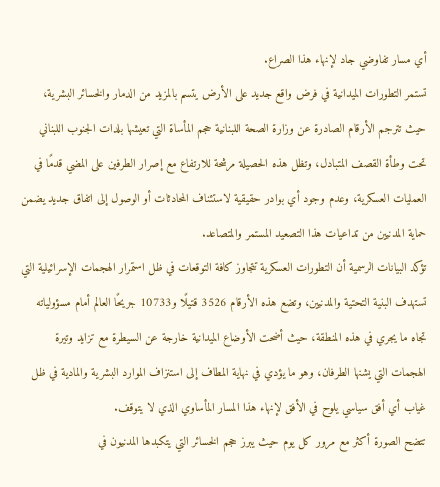أي مسار تفاوضي جاد لإنهاء هذا الصراع.
تستمر التطورات الميدانية في فرض واقع جديد على الأرض يتسم بالمزيد من الدمار والخسائر البشرية، حيث تترجم الأرقام الصادرة عن وزارة الصحة اللبنانية حجم المأساة التي تعيشها بلدات الجنوب اللبناني تحت وطأة القصف المتبادل، وتظل هذه الحصيلة مرشحة للارتفاع مع إصرار الطرفين على المضي قدمًا في العمليات العسكرية، وعدم وجود أي بوادر حقيقية لاستئناف المحادثات أو الوصول إلى اتفاق جديد يضمن حماية المدنيين من تداعيات هذا التصعيد المستمر والمتصاعد.
تؤكد البيانات الرسمية أن التطورات العسكرية تتجاوز كافة التوقعات في ظل استمرار الهجمات الإسرائيلية التي تستهدف البنية التحتية والمدنيين، وتضع هذه الأرقام 3526 قتيلًا و10733 جريحًا العالم أمام مسؤولياته تجاه ما يجري في هذه المنطقة، حيث أضحت الأوضاع الميدانية خارجة عن السيطرة مع تزايد وتيرة الهجمات التي يشنها الطرفان، وهو ما يؤدي في نهاية المطاف إلى استنزاف الموارد البشرية والمادية في ظل غياب أي أفق سياسي يلوح في الأفق لإنهاء هذا المسار المأساوي الذي لا يتوقف.
تتضح الصورة أكثر مع مرور كل يوم حيث يبرز حجم الخسائر التي يتكبدها المدنيون في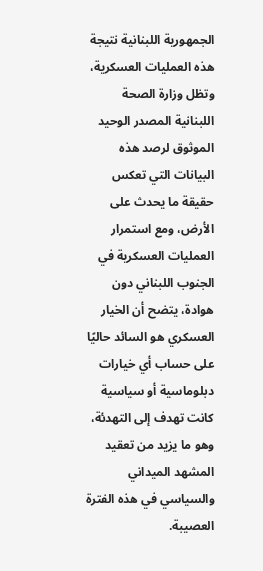الجمهورية اللبنانية نتيجة هذه العمليات العسكرية، وتظل وزارة الصحة اللبنانية المصدر الوحيد الموثوق لرصد هذه البيانات التي تعكس حقيقة ما يحدث على الأرض، ومع استمرار العمليات العسكرية في الجنوب اللبناني دون هوادة، يتضح أن الخيار العسكري هو السائد حاليًا على حساب أي خيارات دبلوماسية أو سياسية كانت تهدف إلى التهدئة، وهو ما يزيد من تعقيد المشهد الميداني والسياسي في هذه الفترة العصيبة.